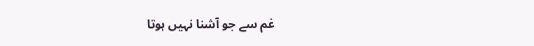غم سے جو آشنا نہیں ہوتا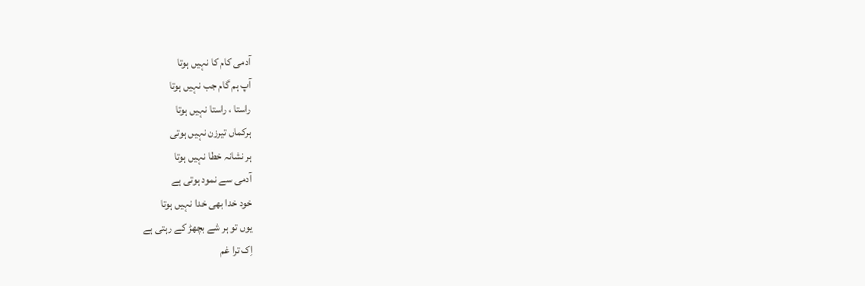آدمی کام کا نہیں ہوتا
آپ ہم گام جب نہیں ہوتا
راستا ، راستا نہیں ہوتا
ہرکماں تیرزن نہیں ہوتی
ہر نشانہ خطا نہیں ہوتا
آدمی سے نمود ہوتی ہے
خود خدا بھی خدا نہیں ہوتا
یوں تو ہر شے بچھڑ کے رہتی ہے
اِک ترا غم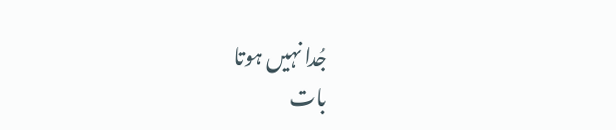جُدا نہیں ہوتا
بات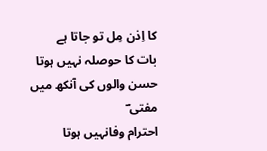کا اِذن مِل تو جاتا ہے
بات کا حوصلہ نہیں ہوتا
حسن والوں کی آنکھ میں مفتی ؔ
احترام وفانہیں ہوتا